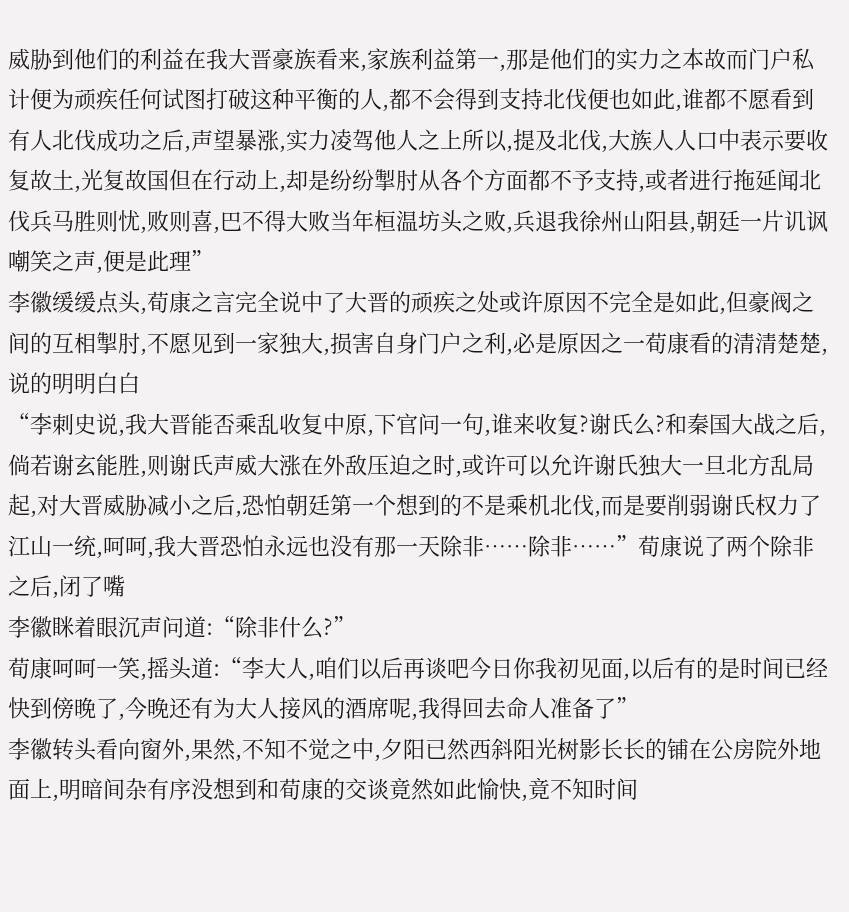威胁到他们的利益在我大晋豪族看来,家族利益第一,那是他们的实力之本故而门户私计便为顽疾任何试图打破这种平衡的人,都不会得到支持北伐便也如此,谁都不愿看到有人北伐成功之后,声望暴涨,实力凌驾他人之上所以,提及北伐,大族人人口中表示要收复故土,光复故国但在行动上,却是纷纷掣肘从各个方面都不予支持,或者进行拖延闻北伐兵马胜则忧,败则喜,巴不得大败当年桓温坊头之败,兵退我徐州山阳县,朝廷一片讥讽嘲笑之声,便是此理”
李徽缓缓点头,荀康之言完全说中了大晋的顽疾之处或许原因不完全是如此,但豪阀之间的互相掣肘,不愿见到一家独大,损害自身门户之利,必是原因之一荀康看的清清楚楚,说的明明白白
“李刺史说,我大晋能否乘乱收复中原,下官问一句,谁来收复?谢氏么?和秦国大战之后,倘若谢玄能胜,则谢氏声威大涨在外敌压迫之时,或许可以允许谢氏独大一旦北方乱局起,对大晋威胁减小之后,恐怕朝廷第一个想到的不是乘机北伐,而是要削弱谢氏权力了江山一统,呵呵,我大晋恐怕永远也没有那一天除非……除非……”荀康说了两个除非之后,闭了嘴
李徽眯着眼沉声问道:“除非什么?”
荀康呵呵一笑,摇头道:“李大人,咱们以后再谈吧今日你我初见面,以后有的是时间已经快到傍晚了,今晚还有为大人接风的酒席呢,我得回去命人准备了”
李徽转头看向窗外,果然,不知不觉之中,夕阳已然西斜阳光树影长长的铺在公房院外地面上,明暗间杂有序没想到和荀康的交谈竟然如此愉快,竟不知时间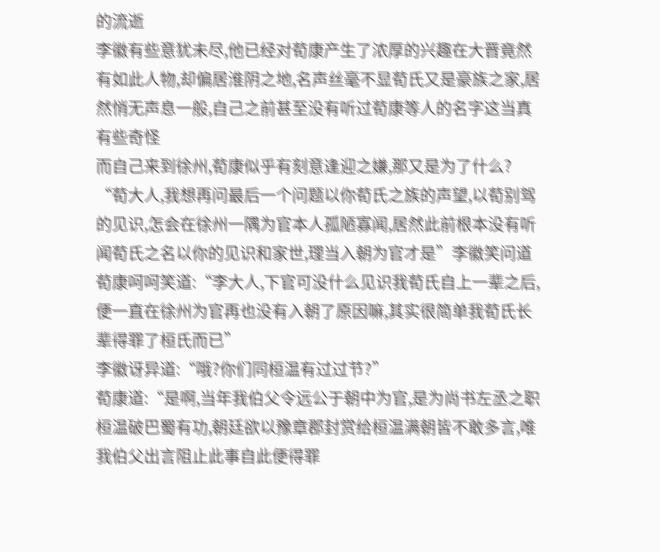的流逝
李徽有些意犹未尽,他已经对荀康产生了浓厚的兴趣在大晋竟然有如此人物,却偏居淮阴之地,名声丝毫不显荀氏又是豪族之家,居然悄无声息一般,自己之前甚至没有听过荀康等人的名字这当真有些奇怪
而自己来到徐州,荀康似乎有刻意逢迎之嫌,那又是为了什么?
“荀大人,我想再问最后一个问题以你荀氏之族的声望,以荀别驾的见识,怎会在徐州一隅为官本人孤陋寡闻,居然此前根本没有听闻荀氏之名以你的见识和家世,理当入朝为官才是”李徽笑问道
荀康呵呵笑道:“李大人,下官可没什么见识我荀氏自上一辈之后,便一直在徐州为官再也没有入朝了原因嘛,其实很简单我荀氏长辈得罪了桓氏而已”
李徽讶异道:“哦?你们同桓温有过过节?”
荀康道:“是啊,当年我伯父令远公于朝中为官,是为尚书左丞之职桓温破巴蜀有功,朝廷欲以豫章郡封赏给桓温满朝皆不敢多言,唯我伯父出言阻止此事自此便得罪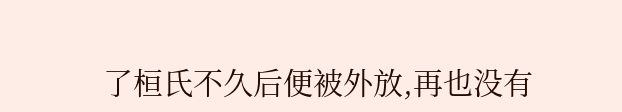了桓氏不久后便被外放,再也没有